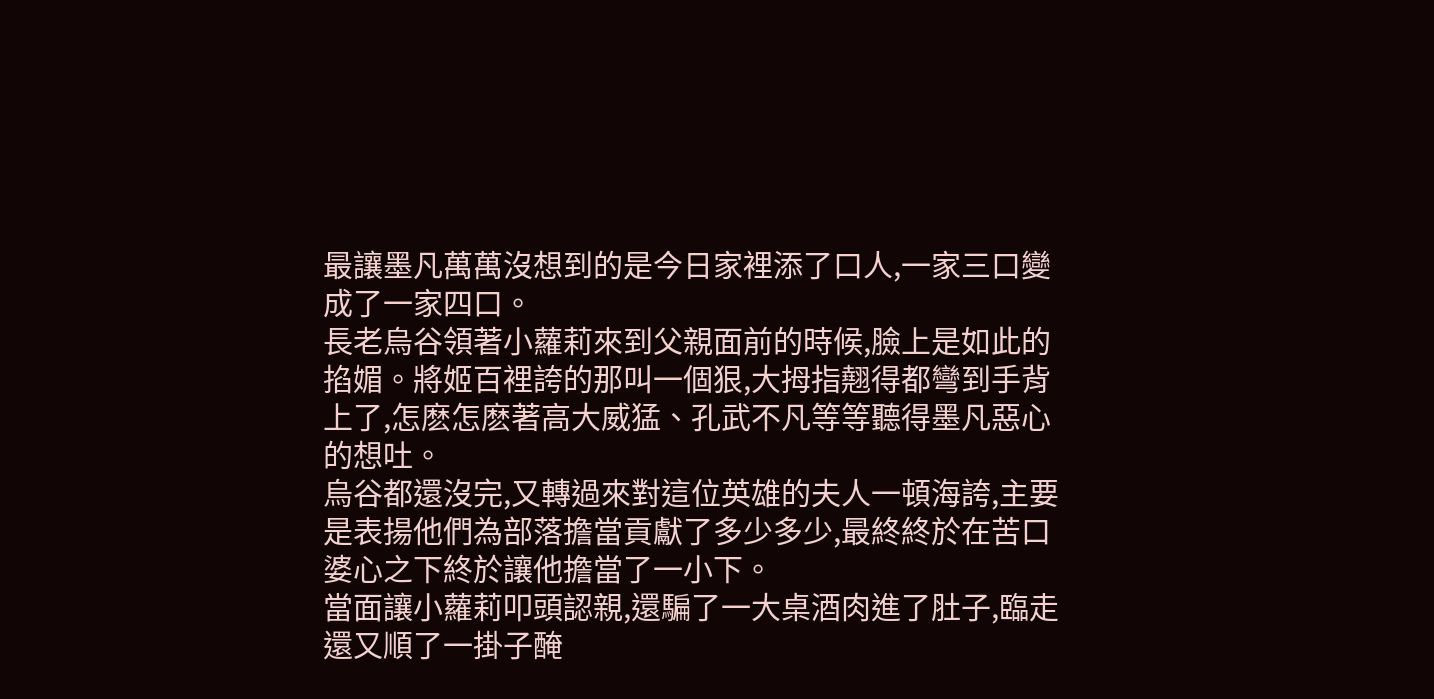最讓墨凡萬萬沒想到的是今日家裡添了口人,一家三口變成了一家四口。
長老烏谷領著小蘿莉來到父親面前的時候,臉上是如此的掐媚。將姬百裡誇的那叫一個狠,大拇指翹得都彎到手背上了,怎麽怎麽著高大威猛、孔武不凡等等聽得墨凡惡心的想吐。
烏谷都還沒完,又轉過來對這位英雄的夫人一頓海誇,主要是表揚他們為部落擔當貢獻了多少多少,最終終於在苦口婆心之下終於讓他擔當了一小下。
當面讓小蘿莉叩頭認親,還騙了一大桌酒肉進了肚子,臨走還又順了一掛子醃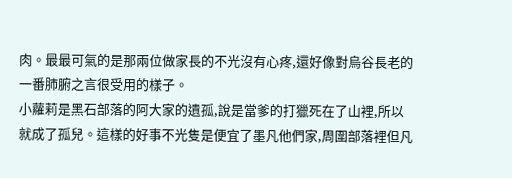肉。最最可氣的是那兩位做家長的不光沒有心疼,還好像對烏谷長老的一番肺腑之言很受用的樣子。
小蘿莉是黑石部落的阿大家的遺孤,說是當爹的打獵死在了山裡,所以就成了孤兒。這樣的好事不光隻是便宜了墨凡他們家,周圍部落裡但凡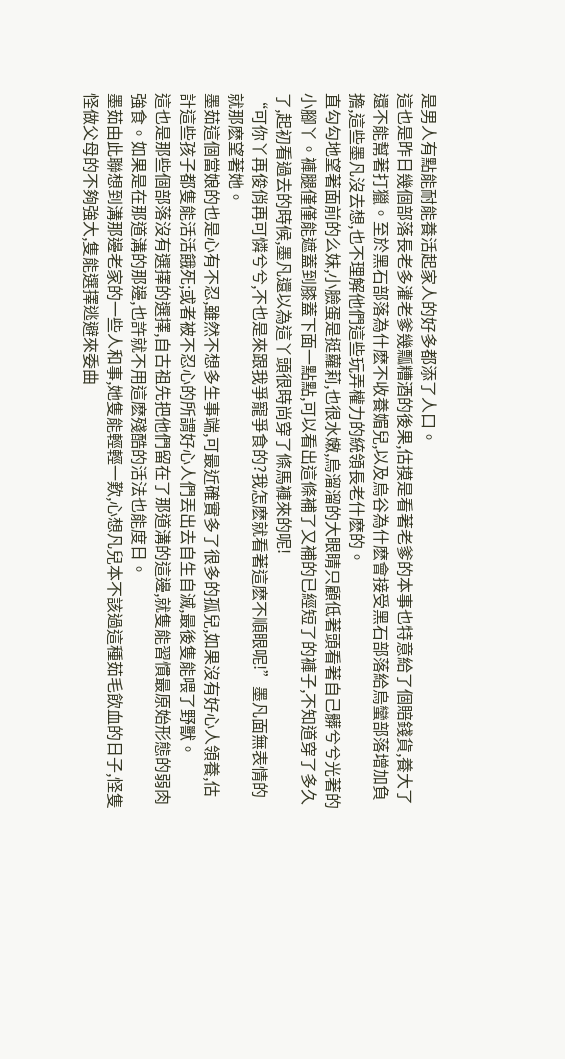是男人有點能耐能養活起家人的好多都添了人口。
這也是昨日幾個部落長老多灌老爹幾瓢糟酒的後果,估摸是看著老爹的本事也特意給了個賠錢貨,養大了還不能幫著打獵。至於黑石部落為什麽不收養媚兒,以及烏谷為什麽會接受黑石部落給烏蠻部落增加負擔,這些墨凡沒去想,也不理解他們這些玩弄權力的統領長老什麽的。
直勾勾地望著面前的么妹,小臉蛋是挺蘿莉,也很水嫩,烏溜溜的大眼睛只顧低著頭看著自己髒兮兮光著的小腳丫。褲腿僅僅能遮蓋到膝蓋下面一點點,可以看出這條補了又補的已經短了的褲子,不知道穿了多久了,起初看過去的時候,墨凡還以為這丫頭很時尚穿了條馬褲來的呢!
“可你丫再俊俏再可憐兮兮,不也是來跟我爭寵爭食的?我怎麽就看著這麽不順眼呢!”墨凡面無表情的就那麽望著她。
墨茹這個當娘的也是心有不忍,雖然不想多生事端,可最近確實多了很多的孤兒,如果沒有好心人領養,估計這些孩子都隻能活活餓死;或者被不忍心的所謂好心人們丟出去自生自滅,最後隻能喂了野獸。
這也是那些個部落沒有選擇的選擇,自古祖先把他們留在了那道溝的這邊,就隻能習慣最原始形態的弱肉強食。如果是在那道溝的那邊,也許就不用這麽殘酷的活法也能度日。
墨茹由此聯想到溝那邊老家的一些人和事,她隻能輕輕一歎,心想凡兒本不該過這種茹毛飲血的日子,怪隻怪做父母的不夠強大,隻能選擇逃避來委曲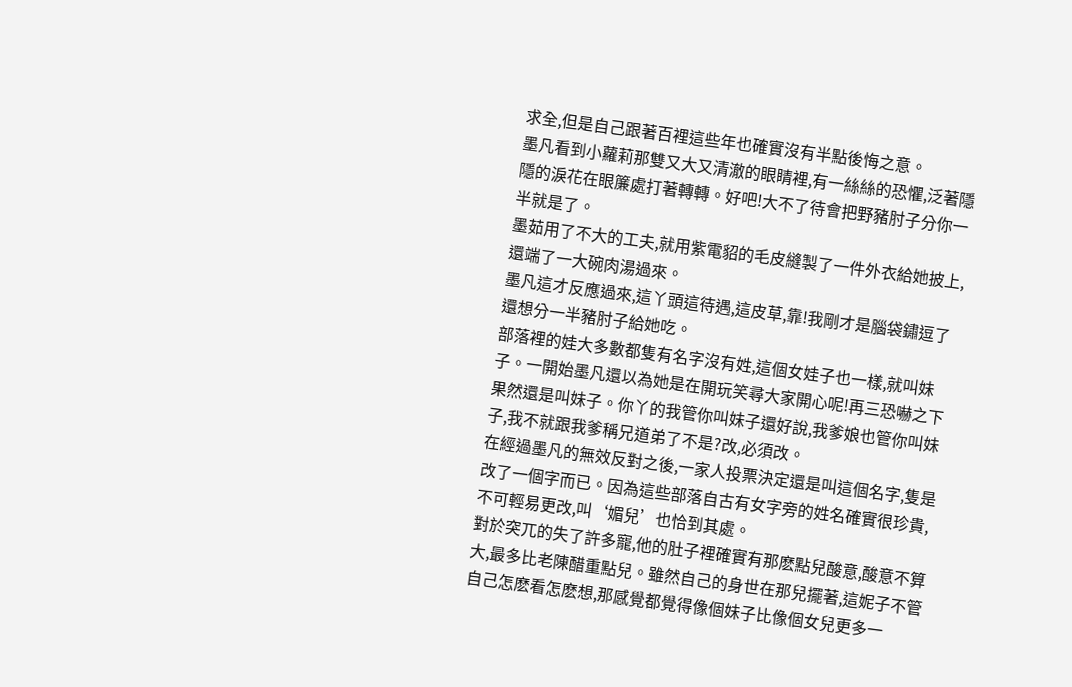求全,但是自己跟著百裡這些年也確實沒有半點後悔之意。
墨凡看到小蘿莉那雙又大又清澈的眼睛裡,有一絲絲的恐懼,泛著隱隱的淚花在眼簾處打著轉轉。好吧!大不了待會把野豬肘子分你一半就是了。
墨茹用了不大的工夫,就用紫電貂的毛皮縫製了一件外衣給她披上,還端了一大碗肉湯過來。
墨凡這才反應過來,這丫頭這待遇,這皮草,靠!我剛才是腦袋鏽逗了還想分一半豬肘子給她吃。
部落裡的娃大多數都隻有名字沒有姓,這個女娃子也一樣,就叫妹子。一開始墨凡還以為她是在開玩笑尋大家開心呢!再三恐嚇之下果然還是叫妹子。你丫的我管你叫妹子還好說,我爹娘也管你叫妹子,我不就跟我爹稱兄道弟了不是?改,必須改。
在經過墨凡的無效反對之後,一家人投票決定還是叫這個名字,隻是改了一個字而已。因為這些部落自古有女字旁的姓名確實很珍貴,不可輕易更改,叫‘媚兒’也恰到其處。
對於突兀的失了許多寵,他的肚子裡確實有那麽點兒酸意,酸意不算大,最多比老陳醋重點兒。雖然自己的身世在那兒擺著,這妮子不管自己怎麽看怎麽想,那感覺都覺得像個妹子比像個女兒更多一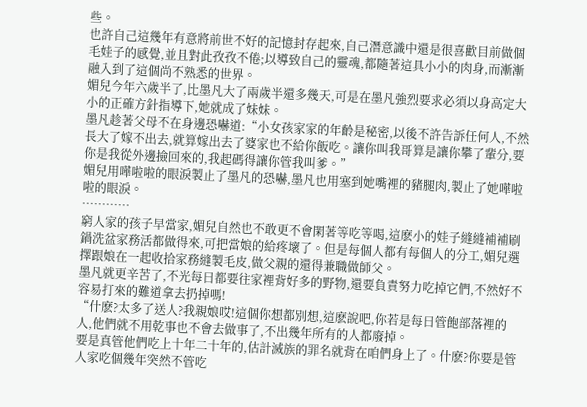些。
也許自己這幾年有意將前世不好的記憶封存起來,自己潛意識中還是很喜歡目前做個毛娃子的感覺,並且對此孜孜不倦;以導致自己的靈魂,都隨著這具小小的肉身,而漸漸融入到了這個尚不熟悉的世界。
媚兒今年六歲半了,比墨凡大了兩歲半還多幾天,可是在墨凡強烈要求必須以身高定大小的正確方針指導下,她就成了妹妹。
墨凡趁著父母不在身邊恐嚇道:“小女孩家家的年齡是秘密,以後不許告訴任何人,不然長大了嫁不出去,就算嫁出去了婆家也不給你飯吃。讓你叫我哥算是讓你攀了輩分,要你是我從外邊撿回來的,我起碼得讓你管我叫爹。”
媚兒用嘩啦啦的眼淚製止了墨凡的恐嚇,墨凡也用塞到她嘴裡的豬腿肉,製止了她嘩啦啦的眼淚。
…………
窮人家的孩子早當家,媚兒自然也不敢更不會閑著等吃等喝,這麽小的娃子縫縫補補刷鍋洗盆家務活都做得來,可把當娘的給疼壞了。但是每個人都有每個人的分工,媚兒選擇跟娘在一起收拾家務縫製毛皮,做父親的還得兼職做師父。
墨凡就更辛苦了,不光每日都要往家裡背好多的野物,還要負責努力吃掉它們,不然好不容易打來的難道拿去扔掉嗎!
“什麽?太多了送人?我親娘哎!這個你想都別想,這麽說吧,你若是每日管飽部落裡的人,他們就不用乾事也不會去做事了,不出幾年所有的人都廢掉。
要是真管他們吃上十年二十年的,估計滅族的罪名就背在咱們身上了。什麽?你要是管人家吃個幾年突然不管吃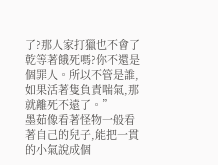了?那人家打獵也不會了乾等著餓死嗎?你不還是個罪人。所以不管是誰,如果活著隻負責喘氣,那就離死不遠了。”
墨茹像看著怪物一般看著自己的兒子,能把一貫的小氣說成個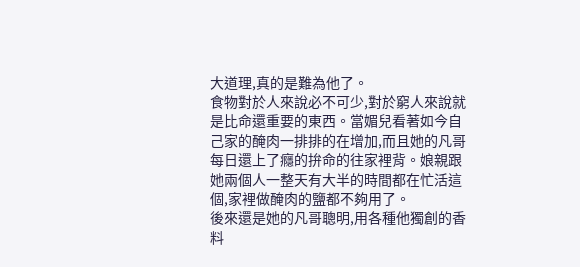大道理,真的是難為他了。
食物對於人來說必不可少,對於窮人來說就是比命還重要的東西。當媚兒看著如今自己家的醃肉一排排的在增加,而且她的凡哥每日還上了癮的拚命的往家裡背。娘親跟她兩個人一整天有大半的時間都在忙活這個,家裡做醃肉的鹽都不夠用了。
後來還是她的凡哥聰明,用各種他獨創的香料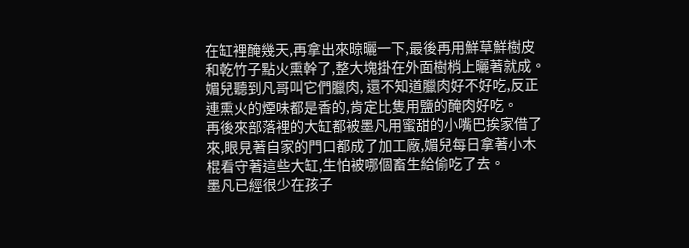在缸裡醃幾天,再拿出來晾曬一下,最後再用鮮草鮮樹皮和乾竹子點火熏幹了,整大塊掛在外面樹梢上曬著就成。
媚兒聽到凡哥叫它們臘肉, 還不知道臘肉好不好吃,反正連熏火的煙味都是香的,肯定比隻用鹽的醃肉好吃。
再後來部落裡的大缸都被墨凡用蜜甜的小嘴巴挨家借了來,眼見著自家的門口都成了加工廠,媚兒每日拿著小木棍看守著這些大缸,生怕被哪個畜生給偷吃了去。
墨凡已經很少在孩子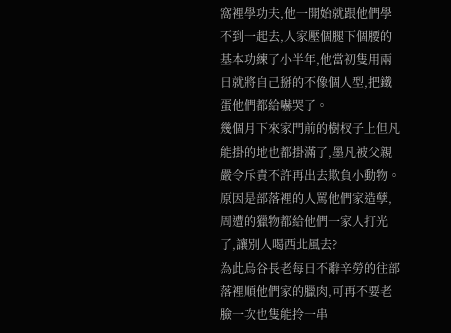窩裡學功夫,他一開始就跟他們學不到一起去,人家壓個腿下個腰的基本功練了小半年,他當初隻用兩日就將自己掰的不像個人型,把鐵蛋他們都給嚇哭了。
幾個月下來家門前的樹杈子上但凡能掛的地也都掛滿了,墨凡被父親嚴令斥責不許再出去欺負小動物。原因是部落裡的人罵他們家造孽,周遭的獵物都給他們一家人打光了,讓別人喝西北風去?
為此烏谷長老每日不辭辛勞的往部落裡順他們家的臘肉,可再不要老臉一次也隻能拎一串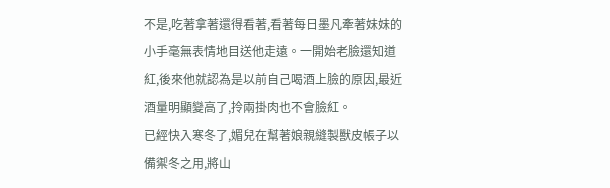不是,吃著拿著還得看著,看著每日墨凡牽著妹妹的小手毫無表情地目送他走遠。一開始老臉還知道紅,後來他就認為是以前自己喝酒上臉的原因,最近酒量明顯變高了,拎兩掛肉也不會臉紅。
已經快入寒冬了,媚兒在幫著娘親縫製獸皮帳子以備禦冬之用,將山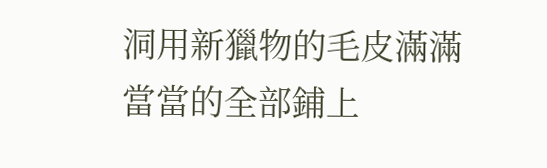洞用新獵物的毛皮滿滿當當的全部鋪上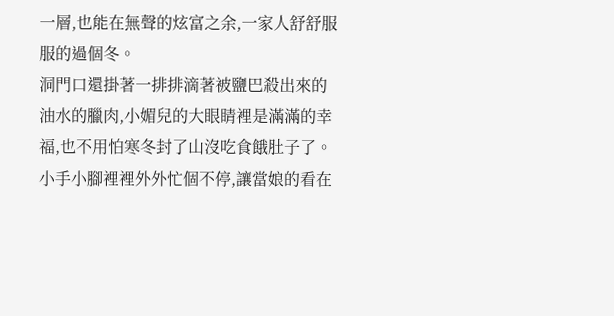一層,也能在無聲的炫富之余,一家人舒舒服服的過個冬。
洞門口還掛著一排排滴著被鹽巴殺出來的油水的臘肉,小媚兒的大眼睛裡是滿滿的幸福,也不用怕寒冬封了山沒吃食餓肚子了。小手小腳裡裡外外忙個不停,讓當娘的看在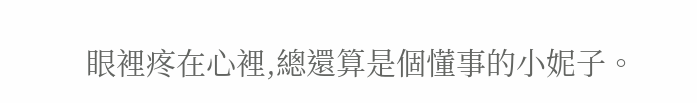眼裡疼在心裡,總還算是個懂事的小妮子。